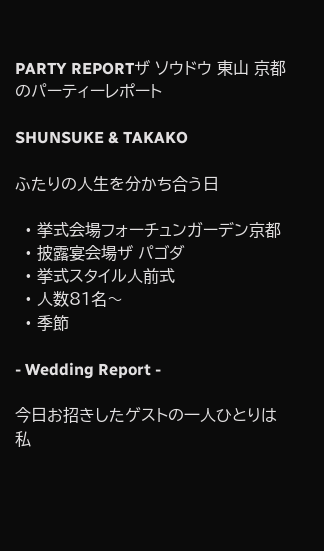PARTY REPORTザ ソウドウ 東山 京都のパーティーレポート

SHUNSUKE & TAKAKO

ふたりの人生を分かち合う日

  • 挙式会場フォーチュンガーデン京都
  • 披露宴会場ザ パゴダ
  • 挙式スタイル人前式
  • 人数81名〜
  • 季節

- Wedding Report -

今日お招きしたゲストの一人ひとりは
私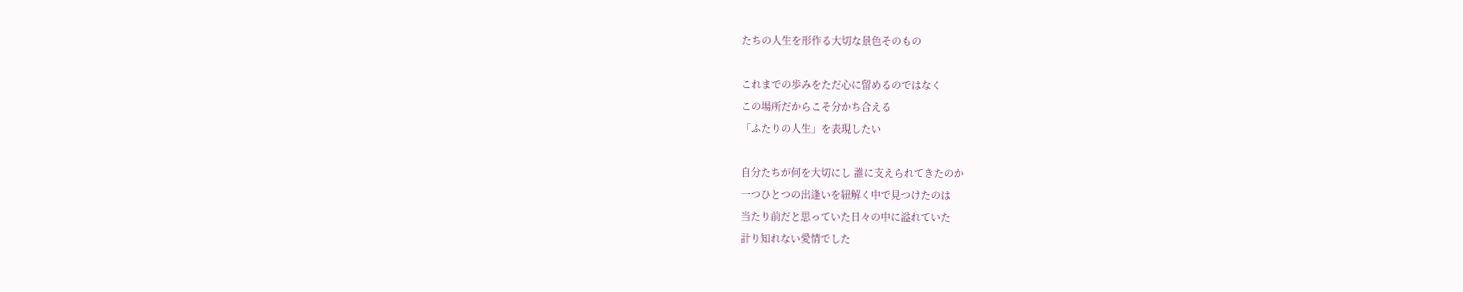たちの人生を形作る大切な景色そのもの

これまでの歩みをただ心に留めるのではなく
この場所だからこそ分かち合える
「ふたりの人生」を表現したい

自分たちが何を大切にし 誰に支えられてきたのか
一つひとつの出逢いを紐解く中で見つけたのは
当たり前だと思っていた日々の中に溢れていた
計り知れない愛情でした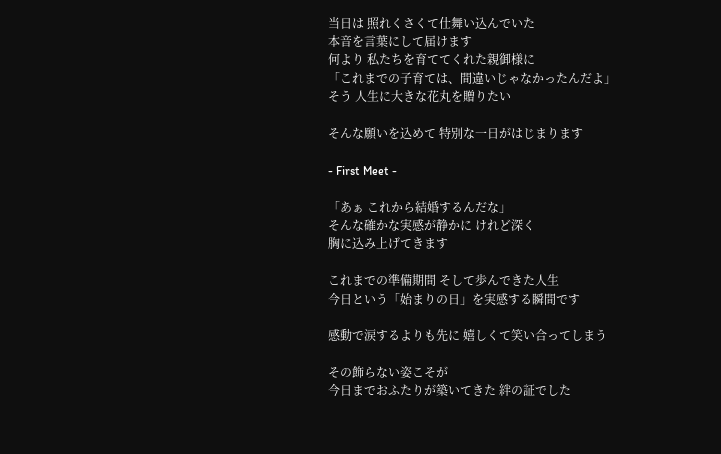当日は 照れくさくて仕舞い込んでいた
本音を言葉にして届けます
何より 私たちを育ててくれた親御様に
「これまでの子育ては、間違いじゃなかったんだよ」
そう 人生に大きな花丸を贈りたい

そんな願いを込めて 特別な一日がはじまります

- First Meet -

「あぁ これから結婚するんだな」
そんな確かな実感が静かに けれど深く
胸に込み上げてきます

これまでの準備期間 そして歩んできた人生
今日という「始まりの日」を実感する瞬間です

感動で涙するよりも先に 嬉しくて笑い合ってしまう

その飾らない姿こそが
今日までおふたりが築いてきた 絆の証でした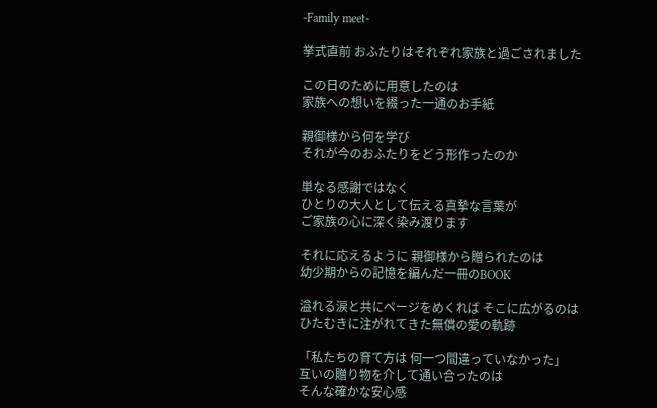-Family meet-

挙式直前 おふたりはそれぞれ家族と過ごされました

この日のために用意したのは
家族への想いを綴った一通のお手紙

親御様から何を学び
それが今のおふたりをどう形作ったのか

単なる感謝ではなく
ひとりの大人として伝える真摯な言葉が
ご家族の心に深く染み渡ります

それに応えるように 親御様から贈られたのは
幼少期からの記憶を編んだ一冊のBOOK

溢れる涙と共にページをめくれば そこに広がるのは
ひたむきに注がれてきた無償の愛の軌跡

「私たちの育て方は 何一つ間違っていなかった」
互いの贈り物を介して通い合ったのは
そんな確かな安心感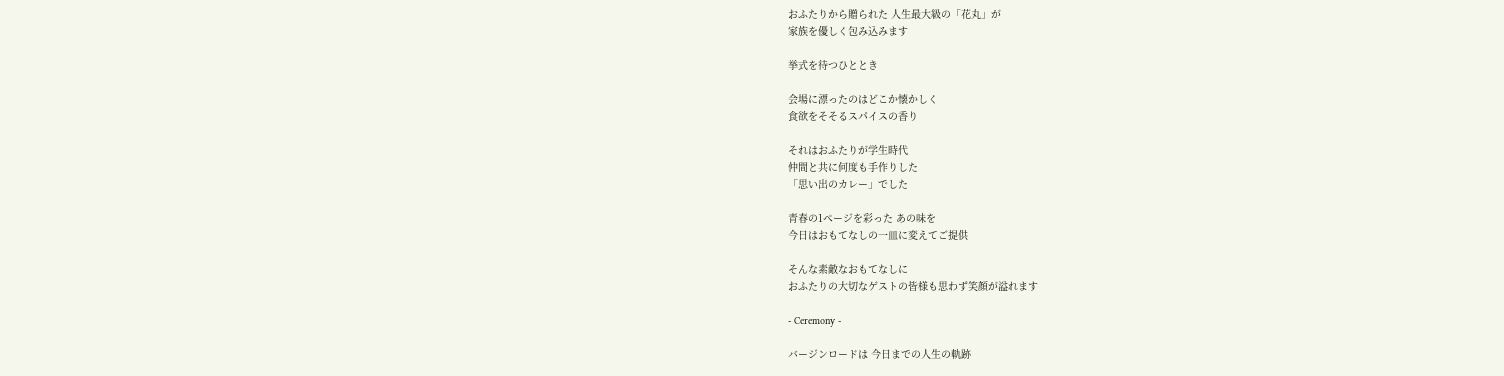おふたりから贈られた 人生最大級の「花丸」が
家族を優しく包み込みます

挙式を待つひととき

会場に漂ったのはどこか懐かしく
食欲をそそるスパイスの香り

それはおふたりが学生時代
仲間と共に何度も手作りした
「思い出のカレー」でした

青春の1ページを彩った あの味を
今日はおもてなしの一皿に変えてご提供

そんな素敵なおもてなしに
おふたりの大切なゲストの皆様も思わず笑顔が溢れます

- Ceremony -

バージンロードは 今日までの人生の軌跡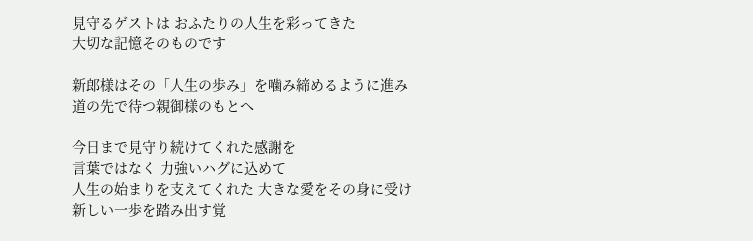見守るゲストは おふたりの人生を彩ってきた
大切な記憶そのものです

新郎様はその「人生の歩み」を噛み締めるように進み
道の先で待つ親御様のもとへ

今日まで見守り続けてくれた感謝を
言葉ではなく 力強いハグに込めて
人生の始まりを支えてくれた 大きな愛をその身に受け
新しい一歩を踏み出す覚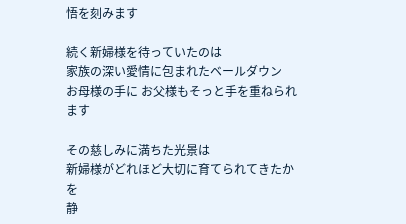悟を刻みます

続く新婦様を待っていたのは
家族の深い愛情に包まれたベールダウン
お母様の手に お父様もそっと手を重ねられます

その慈しみに満ちた光景は
新婦様がどれほど大切に育てられてきたかを
静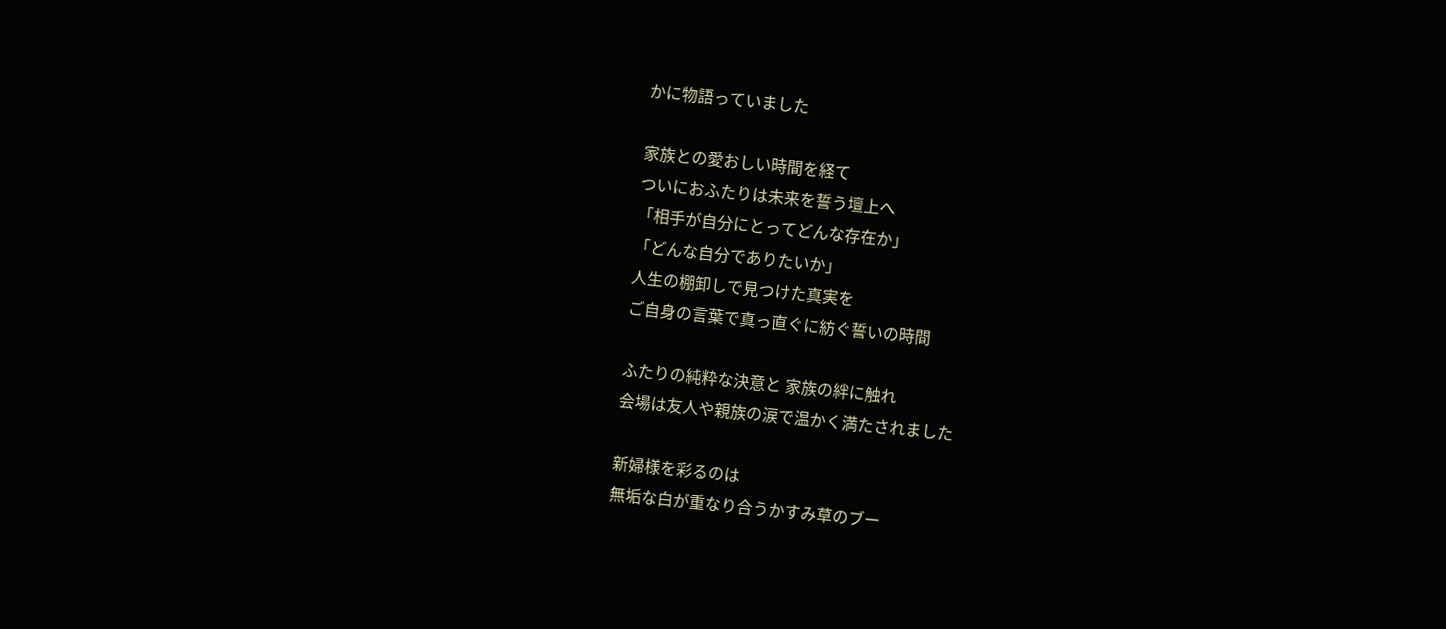かに物語っていました

家族との愛おしい時間を経て
ついにおふたりは未来を誓う壇上へ
「相手が自分にとってどんな存在か」
「どんな自分でありたいか」
人生の棚卸しで見つけた真実を
ご自身の言葉で真っ直ぐに紡ぐ誓いの時間

ふたりの純粋な決意と 家族の絆に触れ
会場は友人や親族の涙で温かく満たされました

新婦様を彩るのは
無垢な白が重なり合うかすみ草のブー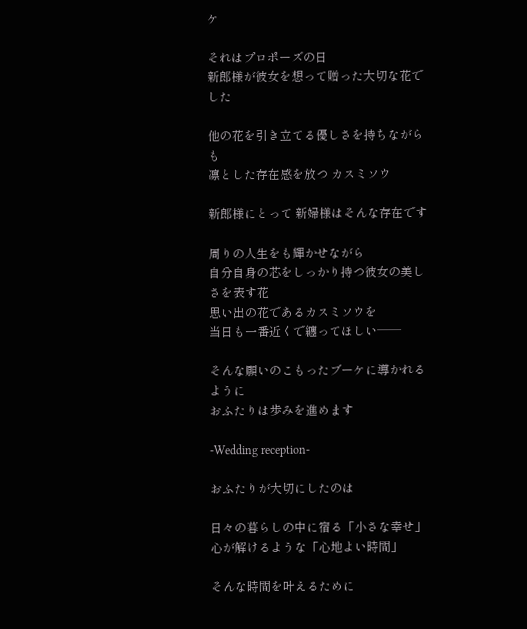ケ

それはプロポーズの日
新郎様が彼女を想って贈った大切な花でした

他の花を引き立てる優しさを持ちながらも
凛とした存在感を放つ カスミソウ

新郎様にとって 新婦様はそんな存在です

周りの人生をも輝かせながら
自分自身の芯をしっかり持つ彼女の美しさを表す花
思い出の花であるカスミソウを
当日も一番近くで纏ってほしい──

そんな願いのこもったブーケに導かれるように
おふたりは歩みを進めます

-Wedding reception-

おふたりが大切にしたのは

日々の暮らしの中に宿る「小さな幸せ」
心が解けるような「心地よい時間」

そんな時間を叶えるために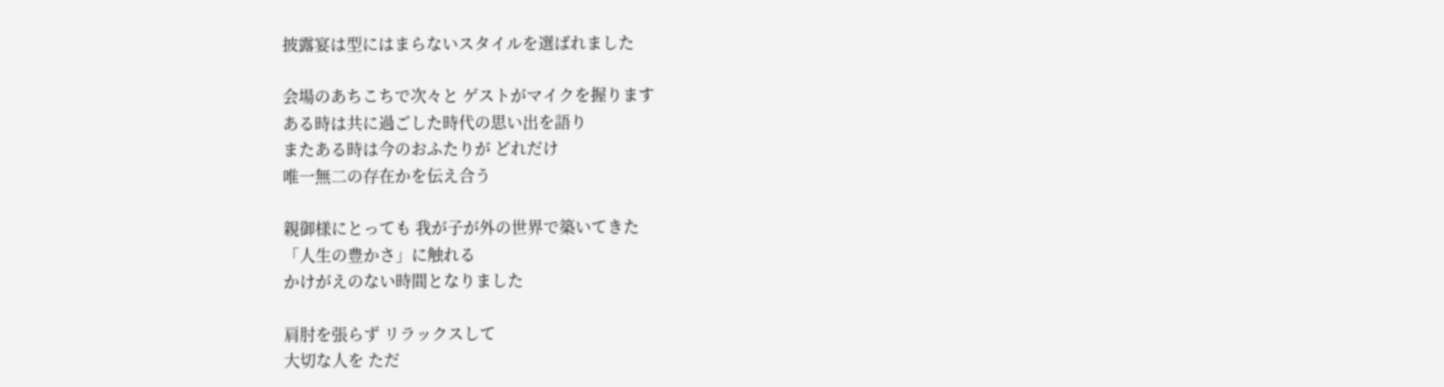披露宴は型にはまらないスタイルを選ばれました

会場のあちこちで次々と ゲストがマイクを握ります
ある時は共に過ごした時代の思い出を語り
またある時は今のおふたりが どれだけ
唯一無二の存在かを伝え合う

親御様にとっても 我が子が外の世界で築いてきた
「人生の豊かさ」に触れる
かけがえのない時間となりました

肩肘を張らず リラックスして
大切な人を ただ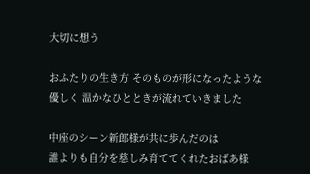大切に想う

おふたりの生き方 そのものが形になったような
優しく 温かなひとときが流れていきました

中座のシーン新郎様が共に歩んだのは
誰よりも自分を慈しみ育ててくれたおばあ様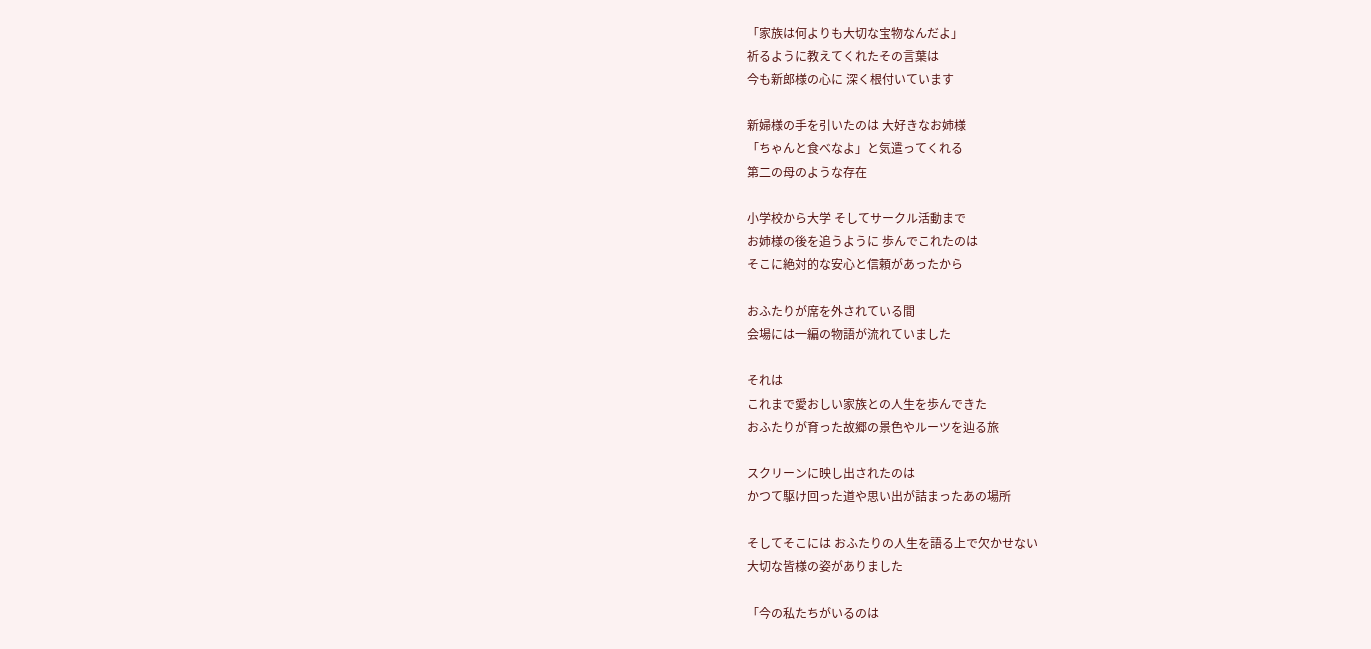「家族は何よりも大切な宝物なんだよ」
祈るように教えてくれたその言葉は
今も新郎様の心に 深く根付いています

新婦様の手を引いたのは 大好きなお姉様
「ちゃんと食べなよ」と気遣ってくれる
第二の母のような存在

小学校から大学 そしてサークル活動まで
お姉様の後を追うように 歩んでこれたのは
そこに絶対的な安心と信頼があったから

おふたりが席を外されている間
会場には一編の物語が流れていました

それは
これまで愛おしい家族との人生を歩んできた
おふたりが育った故郷の景色やルーツを辿る旅

スクリーンに映し出されたのは
かつて駆け回った道や思い出が詰まったあの場所

そしてそこには おふたりの人生を語る上で欠かせない
大切な皆様の姿がありました

「今の私たちがいるのは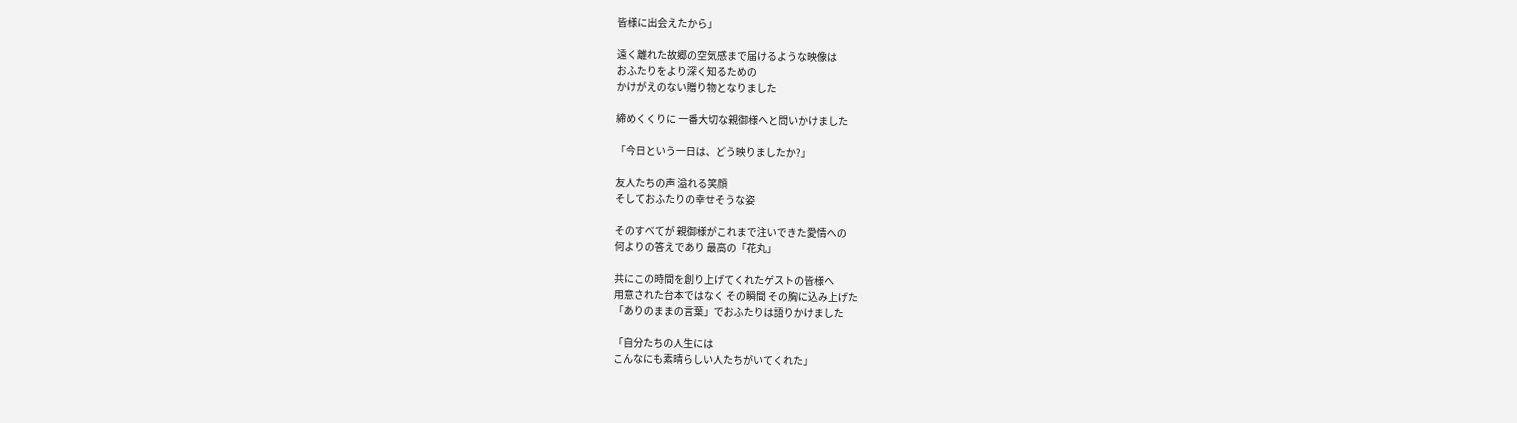皆様に出会えたから」

遠く離れた故郷の空気感まで届けるような映像は
おふたりをより深く知るための
かけがえのない贈り物となりました

締めくくりに 一番大切な親御様へと問いかけました

「今日という一日は、どう映りましたか?」

友人たちの声 溢れる笑顔
そしておふたりの幸せそうな姿

そのすべてが 親御様がこれまで注いできた愛情への
何よりの答えであり 最高の「花丸」

共にこの時間を創り上げてくれたゲストの皆様へ
用意された台本ではなく その瞬間 その胸に込み上げた
「ありのままの言葉」でおふたりは語りかけました

「自分たちの人生には
こんなにも素晴らしい人たちがいてくれた」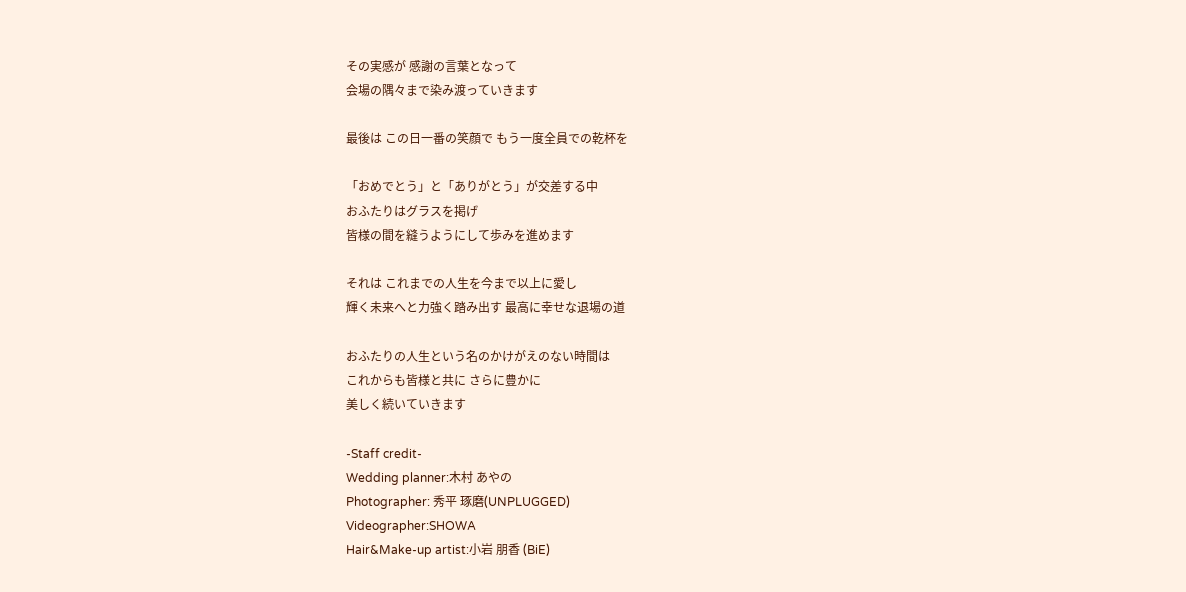その実感が 感謝の言葉となって
会場の隅々まで染み渡っていきます

最後は この日一番の笑顔で もう一度全員での乾杯を

「おめでとう」と「ありがとう」が交差する中
おふたりはグラスを掲げ
皆様の間を縫うようにして歩みを進めます

それは これまでの人生を今まで以上に愛し
輝く未来へと力強く踏み出す 最高に幸せな退場の道

おふたりの人生という名のかけがえのない時間は
これからも皆様と共に さらに豊かに
美しく続いていきます

-Staff credit-
Wedding planner:木村 あやの
Photographer: 秀平 琢磨(UNPLUGGED)
Videographer:SHOWA
Hair&Make-up artist:小岩 朋香 (BiE)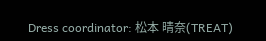Dress coordinator: 松本 晴奈(TREAT)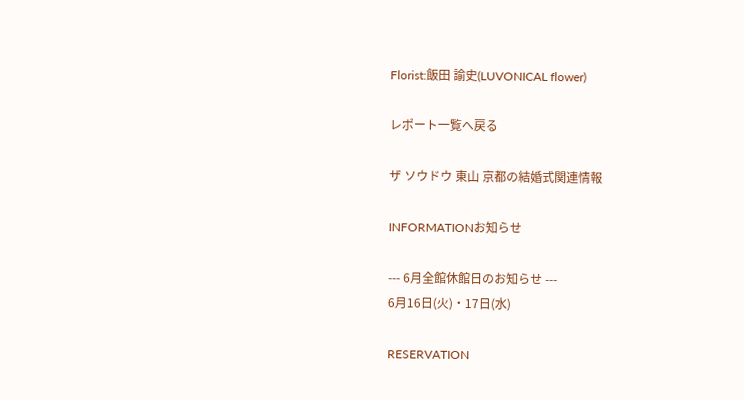Florist:飯田 諭史(LUVONICAL flower)

レポート一覧へ戻る

ザ ソウドウ 東山 京都の結婚式関連情報

INFORMATIONお知らせ

--- 6月全館休館日のお知らせ ---
6月16日(火)・17日(水)

RESERVATION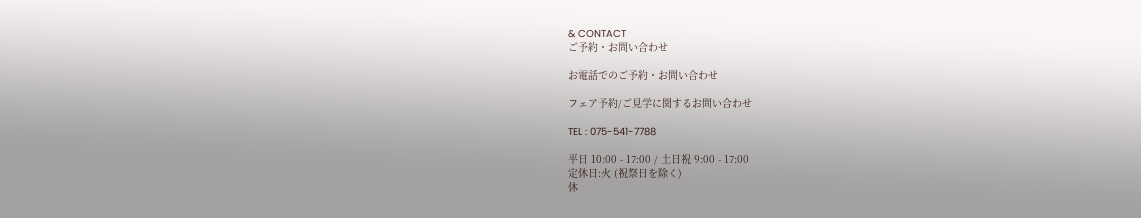& CONTACT
ご予約・お問い合わせ

お電話でのご予約・お問い合わせ

フェア予約/ご見学に関するお問い合わせ

TEL : 075-541-7788

平日 10:00 - 17:00 / 土日祝 9:00 - 17:00
定休日:火 (祝祭日を除く)
休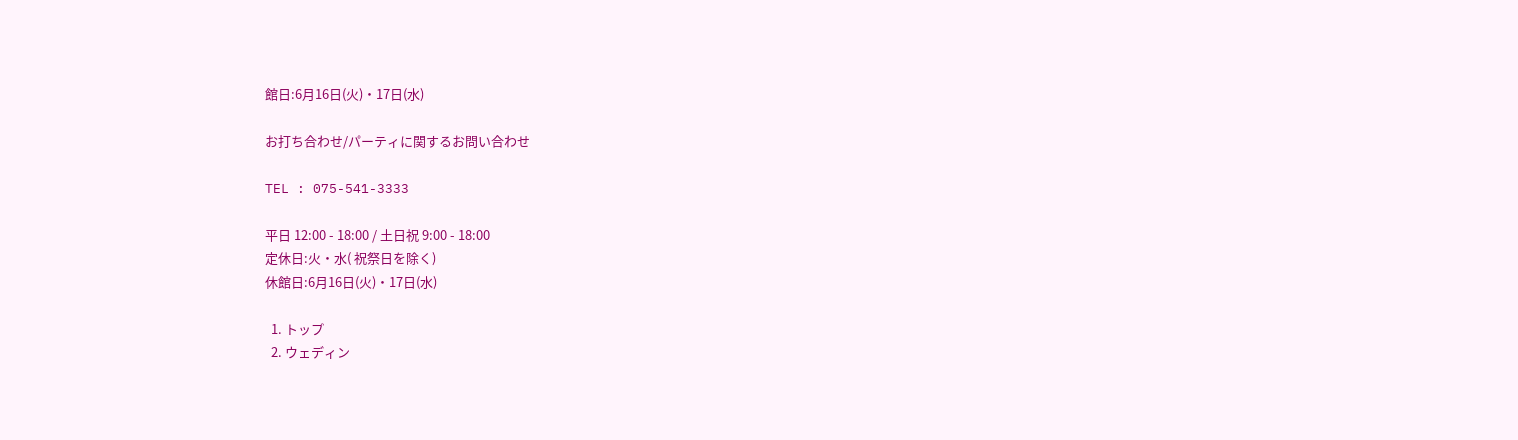館日:6月16日(火)・17日(水)

お打ち合わせ/パーティに関するお問い合わせ

TEL : 075-541-3333

平日 12:00 - 18:00 / 土日祝 9:00 - 18:00
定休日:火・水( 祝祭日を除く)
休館日:6月16日(火)・17日(水)

  1. トップ
  2. ウェディン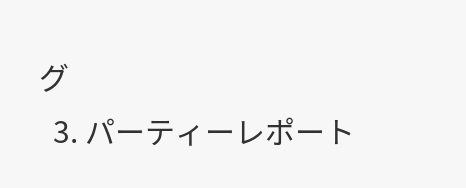グ
  3. パーティーレポート